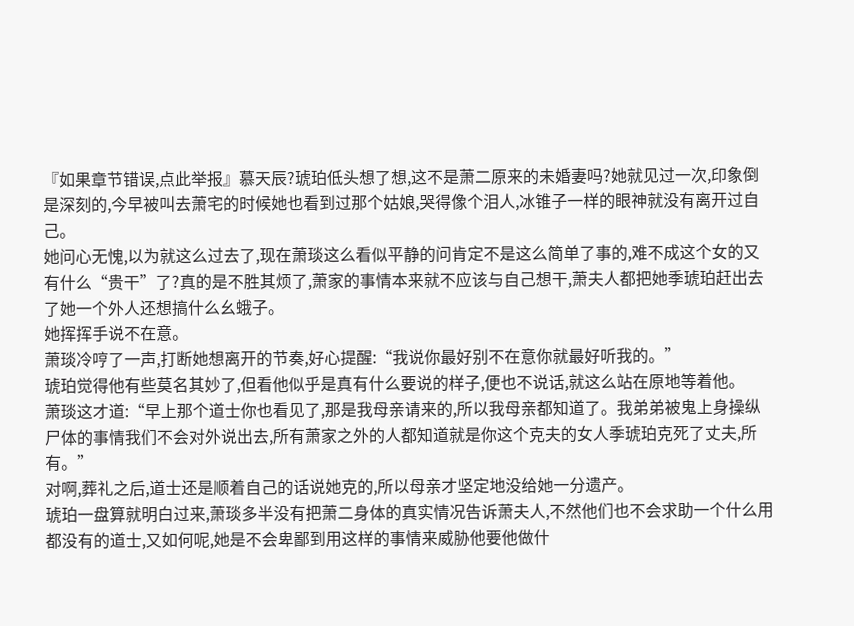『如果章节错误,点此举报』慕天辰?琥珀低头想了想,这不是萧二原来的未婚妻吗?她就见过一次,印象倒是深刻的,今早被叫去萧宅的时候她也看到过那个姑娘,哭得像个泪人,冰锥子一样的眼神就没有离开过自己。
她问心无愧,以为就这么过去了,现在萧琰这么看似平静的问肯定不是这么简单了事的,难不成这个女的又有什么“贵干”了?真的是不胜其烦了,萧家的事情本来就不应该与自己想干,萧夫人都把她季琥珀赶出去了她一个外人还想搞什么幺蛾子。
她挥挥手说不在意。
萧琰冷哼了一声,打断她想离开的节奏,好心提醒:“我说你最好别不在意你就最好听我的。”
琥珀觉得他有些莫名其妙了,但看他似乎是真有什么要说的样子,便也不说话,就这么站在原地等着他。
萧琰这才道:“早上那个道士你也看见了,那是我母亲请来的,所以我母亲都知道了。我弟弟被鬼上身操纵尸体的事情我们不会对外说出去,所有萧家之外的人都知道就是你这个克夫的女人季琥珀克死了丈夫,所有。”
对啊,葬礼之后,道士还是顺着自己的话说她克的,所以母亲才坚定地没给她一分遗产。
琥珀一盘算就明白过来,萧琰多半没有把萧二身体的真实情况告诉萧夫人,不然他们也不会求助一个什么用都没有的道士,又如何呢,她是不会卑鄙到用这样的事情来威胁他要他做什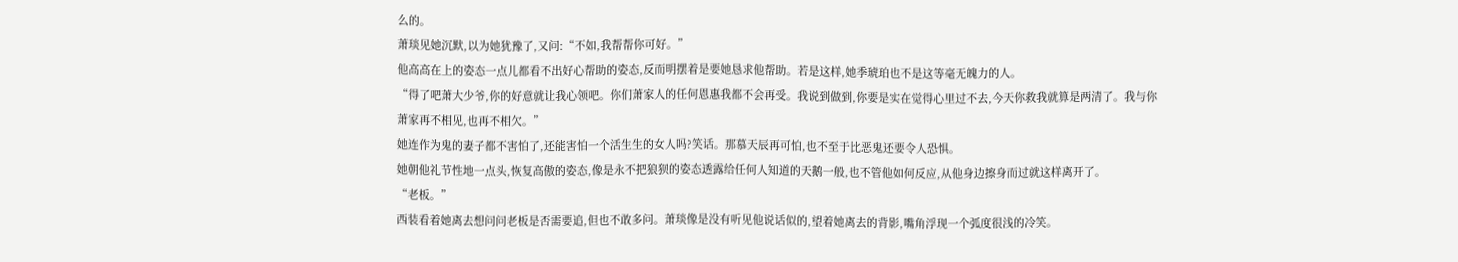么的。
萧琰见她沉默,以为她犹豫了,又问:“不如,我帮帮你可好。”
他高高在上的姿态一点儿都看不出好心帮助的姿态,反而明摆着是要她恳求他帮助。若是这样,她季琥珀也不是这等毫无魄力的人。
“得了吧萧大少爷,你的好意就让我心领吧。你们萧家人的任何恩惠我都不会再受。我说到做到,你要是实在觉得心里过不去,今天你救我就算是两清了。我与你萧家再不相见,也再不相欠。”
她连作为鬼的妻子都不害怕了,还能害怕一个活生生的女人吗?笑话。那慕天辰再可怕,也不至于比恶鬼还要令人恐惧。
她朝他礼节性地一点头,恢复高傲的姿态,像是永不把狼狈的姿态透露给任何人知道的天鹅一般,也不管他如何反应,从他身边擦身而过就这样离开了。
“老板。”
西装看着她离去想问问老板是否需要追,但也不敢多问。萧琰像是没有听见他说话似的,望着她离去的背影,嘴角浮现一个弧度很浅的冷笑。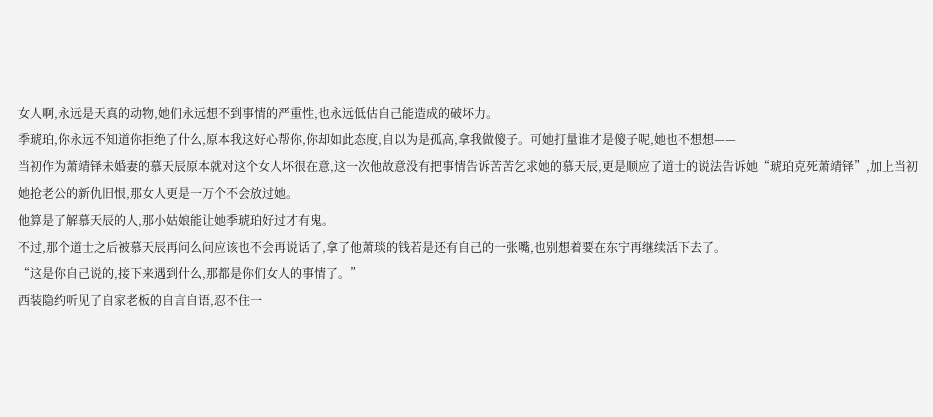女人啊,永远是天真的动物,她们永远想不到事情的严重性,也永远低估自己能造成的破坏力。
季琥珀,你永远不知道你拒绝了什么,原本我这好心帮你,你却如此态度,自以为是孤高,拿我做傻子。可她打量谁才是傻子呢,她也不想想——
当初作为萧靖铎未婚妻的慕天辰原本就对这个女人坏很在意,这一次他故意没有把事情告诉苦苦乞求她的慕天辰,更是顺应了道士的说法告诉她“琥珀克死萧靖铎”,加上当初她抢老公的新仇旧恨,那女人更是一万个不会放过她。
他算是了解慕天辰的人,那小姑娘能让她季琥珀好过才有鬼。
不过,那个道士之后被慕天辰再问么问应该也不会再说话了,拿了他萧琰的钱若是还有自己的一张嘴,也别想着要在东宁再继续活下去了。
“这是你自己说的,接下来遇到什么,那都是你们女人的事情了。”
西装隐约听见了自家老板的自言自语,忍不住一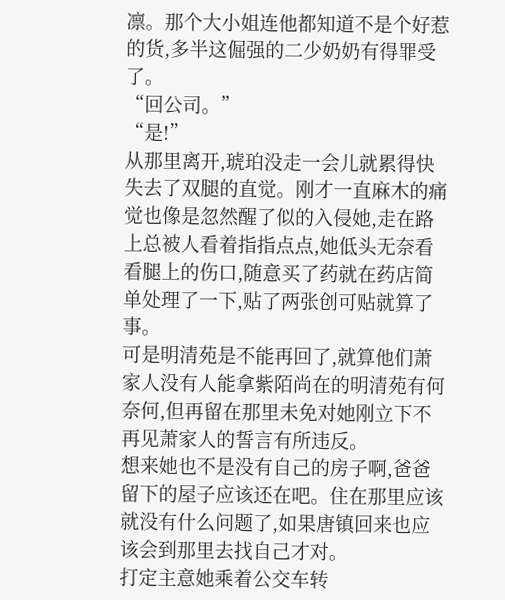凛。那个大小姐连他都知道不是个好惹的货,多半这倔强的二少奶奶有得罪受了。
“回公司。”
“是!”
从那里离开,琥珀没走一会儿就累得快失去了双腿的直觉。刚才一直麻木的痛觉也像是忽然醒了似的入侵她,走在路上总被人看着指指点点,她低头无奈看看腿上的伤口,随意买了药就在药店简单处理了一下,贴了两张创可贴就算了事。
可是明清苑是不能再回了,就算他们萧家人没有人能拿紫陌尚在的明清苑有何奈何,但再留在那里未免对她刚立下不再见萧家人的誓言有所违反。
想来她也不是没有自己的房子啊,爸爸留下的屋子应该还在吧。住在那里应该就没有什么问题了,如果唐镇回来也应该会到那里去找自己才对。
打定主意她乘着公交车转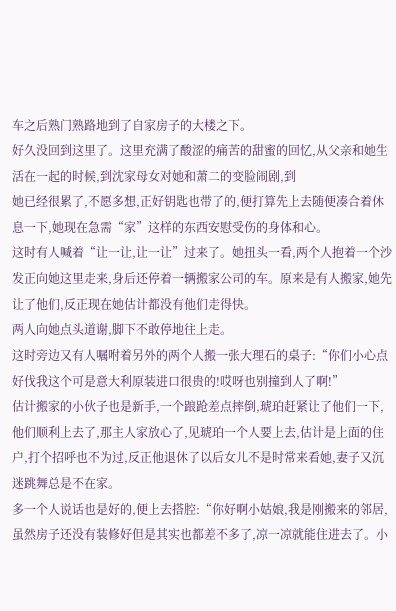车之后熟门熟路地到了自家房子的大楼之下。
好久没回到这里了。这里充满了酸涩的痛苦的甜蜜的回忆,从父亲和她生活在一起的时候,到沈家母女对她和萧二的变脸闹剧,到
她已经很累了,不愿多想,正好钥匙也带了的,便打算先上去随便凑合着休息一下,她现在急需“家”这样的东西安慰受伤的身体和心。
这时有人喊着“让一让,让一让”过来了。她扭头一看,两个人抱着一个沙发正向她这里走来,身后还停着一辆搬家公司的车。原来是有人搬家,她先让了他们,反正现在她估计都没有他们走得快。
两人向她点头道谢,脚下不敢停地往上走。
这时旁边又有人嘱咐着另外的两个人搬一张大理石的桌子:“你们小心点好伐我这个可是意大利原装进口很贵的!哎呀也别撞到人了啊!”
估计搬家的小伙子也是新手,一个踉跄差点摔倒,琥珀赶紧让了他们一下,他们顺利上去了,那主人家放心了,见琥珀一个人要上去,估计是上面的住户,打个招呼也不为过,反正他退休了以后女儿不是时常来看她,妻子又沉迷跳舞总是不在家。
多一个人说话也是好的,便上去搭腔:“你好啊小姑娘,我是刚搬来的邻居,虽然房子还没有装修好但是其实也都差不多了,凉一凉就能住进去了。小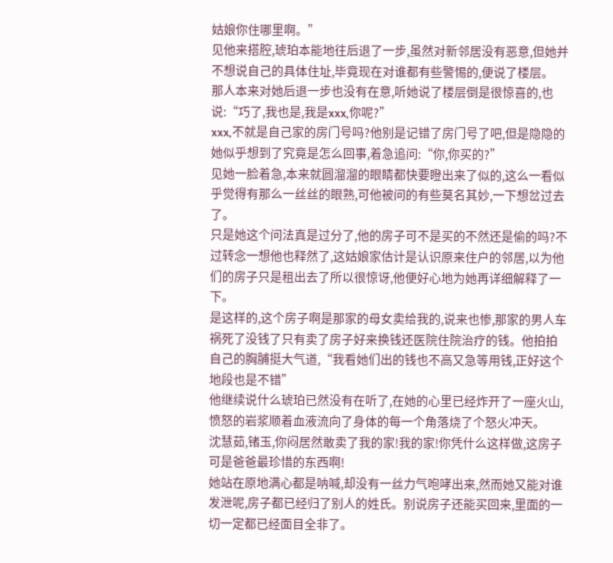姑娘你住哪里啊。”
见他来搭腔,琥珀本能地往后退了一步,虽然对新邻居没有恶意,但她并不想说自己的具体住址,毕竟现在对谁都有些警惕的,便说了楼层。
那人本来对她后退一步也没有在意,听她说了楼层倒是很惊喜的,也说:“巧了,我也是,我是xxx,你呢?”
xxx,不就是自己家的房门号吗?他别是记错了房门号了吧,但是隐隐的她似乎想到了究竟是怎么回事,着急追问:“你,你买的?”
见她一脸着急,本来就圆溜溜的眼睛都快要瞪出来了似的,这么一看似乎觉得有那么一丝丝的眼熟,可他被问的有些莫名其妙,一下想岔过去了。
只是她这个问法真是过分了,他的房子可不是买的不然还是偷的吗?不过转念一想他也释然了,这姑娘家估计是认识原来住户的邻居,以为他们的房子只是租出去了所以很惊讶,他便好心地为她再详细解释了一下。
是这样的,这个房子啊是那家的母女卖给我的,说来也惨,那家的男人车祸死了没钱了只有卖了房子好来换钱还医院住院治疗的钱。他拍拍自己的胸脯挺大气道,“我看她们出的钱也不高又急等用钱,正好这个地段也是不错”
他继续说什么琥珀已然没有在听了,在她的心里已经炸开了一座火山,愤怒的岩浆顺着血液流向了身体的每一个角落烧了个怒火冲天。
沈慧茹,锗玉,你闷居然敢卖了我的家!我的家!你凭什么这样做,这房子可是爸爸最珍惜的东西啊!
她站在原地满心都是呐喊,却没有一丝力气咆哮出来,然而她又能对谁发泄呢,房子都已经归了别人的姓氏。别说房子还能买回来,里面的一切一定都已经面目全非了。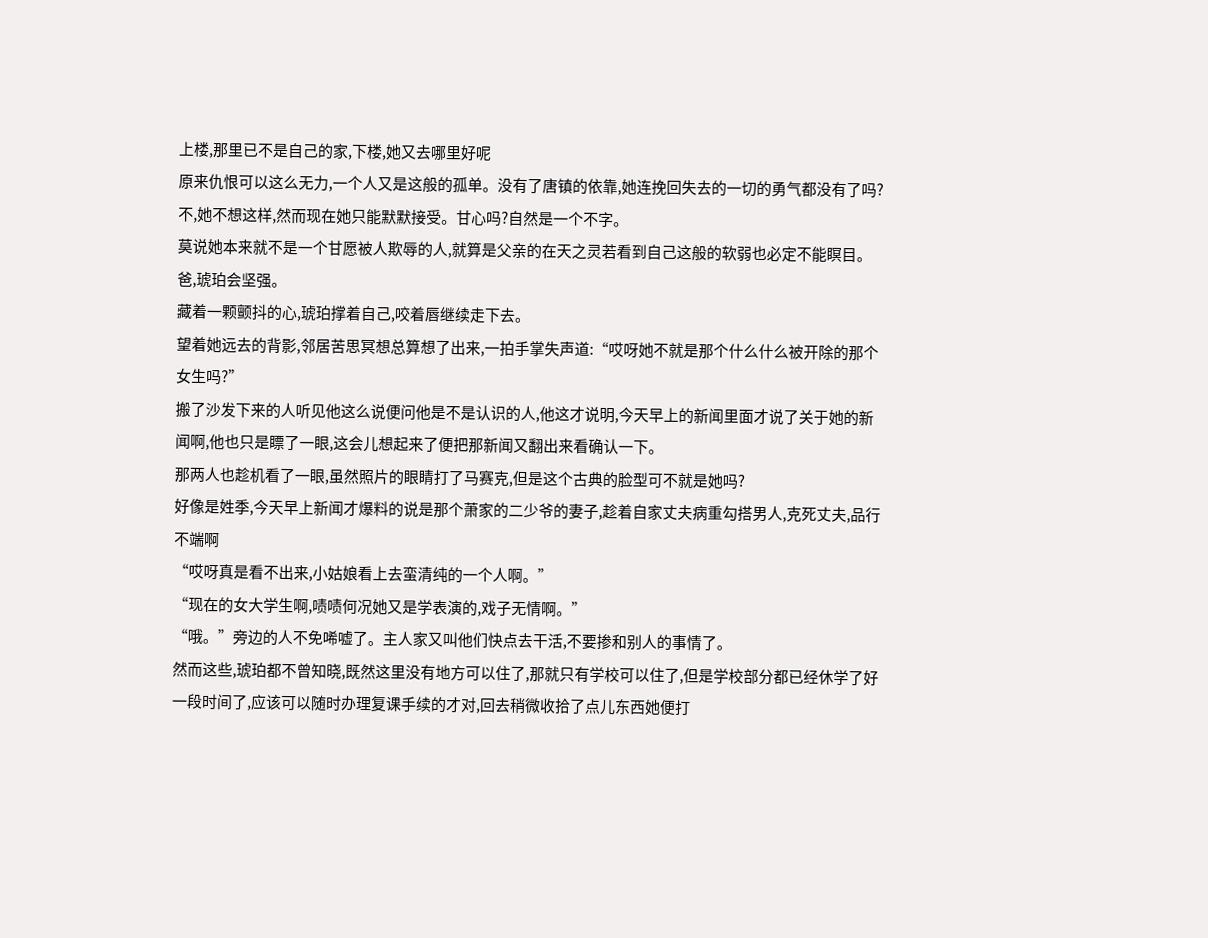上楼,那里已不是自己的家,下楼,她又去哪里好呢
原来仇恨可以这么无力,一个人又是这般的孤单。没有了唐镇的依靠,她连挽回失去的一切的勇气都没有了吗?不,她不想这样,然而现在她只能默默接受。甘心吗?自然是一个不字。
莫说她本来就不是一个甘愿被人欺辱的人,就算是父亲的在天之灵若看到自己这般的软弱也必定不能瞑目。
爸,琥珀会坚强。
藏着一颗颤抖的心,琥珀撑着自己,咬着唇继续走下去。
望着她远去的背影,邻居苦思冥想总算想了出来,一拍手掌失声道:“哎呀她不就是那个什么什么被开除的那个女生吗?”
搬了沙发下来的人听见他这么说便问他是不是认识的人,他这才说明,今天早上的新闻里面才说了关于她的新闻啊,他也只是瞟了一眼,这会儿想起来了便把那新闻又翻出来看确认一下。
那两人也趁机看了一眼,虽然照片的眼睛打了马赛克,但是这个古典的脸型可不就是她吗?
好像是姓季,今天早上新闻才爆料的说是那个萧家的二少爷的妻子,趁着自家丈夫病重勾搭男人,克死丈夫,品行不端啊
“哎呀真是看不出来,小姑娘看上去蛮清纯的一个人啊。”
“现在的女大学生啊,啧啧何况她又是学表演的,戏子无情啊。”
“哦。”旁边的人不免唏嘘了。主人家又叫他们快点去干活,不要掺和别人的事情了。
然而这些,琥珀都不曾知晓,既然这里没有地方可以住了,那就只有学校可以住了,但是学校部分都已经休学了好一段时间了,应该可以随时办理复课手续的才对,回去稍微收拾了点儿东西她便打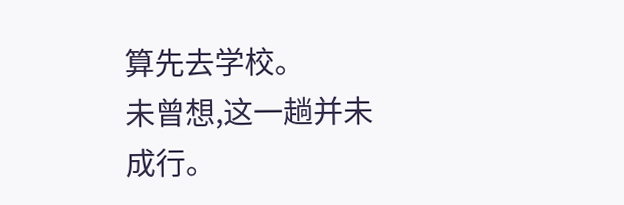算先去学校。
未曾想,这一趟并未成行。